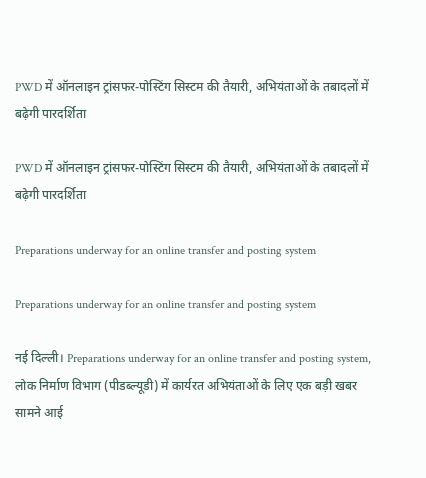PWD में ऑनलाइन ट्रांसफर-पोस्टिंग सिस्टम की तैयारी, अभियंताओं के तबादलों में बढ़ेगी पारदर्शिता

PWD में ऑनलाइन ट्रांसफर-पोस्टिंग सिस्टम की तैयारी, अभियंताओं के तबादलों में बढ़ेगी पारदर्शिता

Preparations underway for an online transfer and posting system

Preparations underway for an online transfer and posting system

नई दिल्ली। Preparations underway for an online transfer and posting system, लोक निर्माण विभाग (पीडब्ल्यूडी) में कार्यरत अभियंताओं के लिए एक बड़ी खबर सामने आई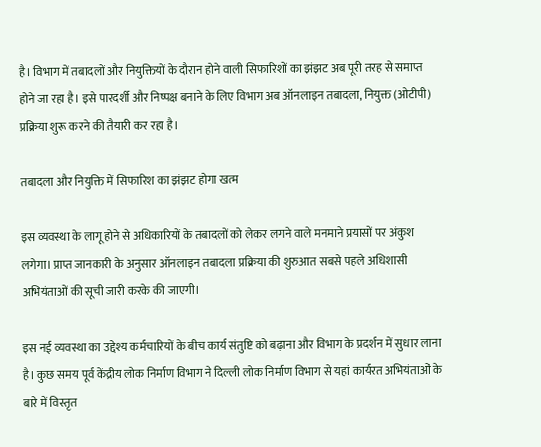है। विभाग में तबादलों और नियुक्तियों के दौरान होने वाली सिफारिशों का झंझट अब पूरी तरह से समाप्त होने जा रहा है। इसे पारदर्शी और निष्पक्ष बनाने के लिए विभाग अब ऑनलाइन तबादला, नियुक्त (ओटीपी) प्रक्रिया शुरू करने की तैयारी कर रहा है।

तबादला और नियुक्ति में सिफारिश का झंझट होगा खत्म

इस व्यवस्था के लागू होने से अधिकारियों के तबादलों को लेकर लगने वाले मनमाने प्रयासों पर अंकुश लगेगा। प्राप्त जानकारी के अनुसार ऑनलाइन तबादला प्रक्रिया की शुरुआत सबसे पहले अधिशासी अभियंताओं की सूची जारी करके की जाएगी।

इस नई व्यवस्था का उद्देश्य कर्मचारियों के बीच कार्य संतुष्टि को बढ़ाना और विभाग के प्रदर्शन में सुधार लाना है। कुछ समय पूर्व केंद्रीय लोक निर्माण विभाग ने दिल्ली लोक निर्माण विभाग से यहां कार्यरत अभियंताओं के बारे में विस्तृत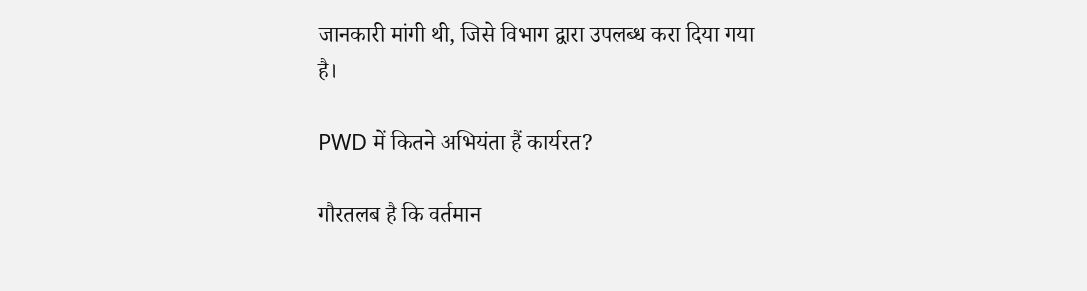जानकारी मांगी थी, जिसे विभाग द्वारा उपलब्ध करा दिया गया है।

PWD में कितने अभियंता हैं कार्यरत?

गौरतलब है कि वर्तमान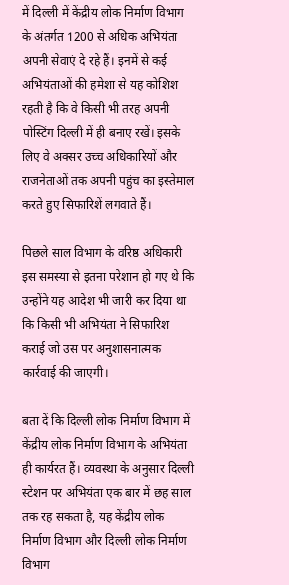में दिल्ली में केंद्रीय लोक निर्माण विभाग के अंतर्गत 1200 से अधिक अभियंता अपनी सेवाएं दे रहे हैं। इनमें से कई अभियंताओं की हमेशा से यह कोशिश रहती है कि वे किसी भी तरह अपनी पोस्टिंग दिल्ली में ही बनाए रखें। इसके लिए वे अक्सर उच्च अधिकारियों और राजनेताओं तक अपनी पहुंच का इस्तेमाल करते हुए सिफारिशें लगवाते हैं।

पिछले साल विभाग के वरिष्ठ अधिकारी इस समस्या से इतना परेशान हो गए थे कि उन्होंने यह आदेश भी जारी कर दिया था कि किसी भी अभियंता ने सिफारिश कराई जो उस पर अनुशासनात्मक कार्रवाई की जाएगी।

बता दें कि दिल्ली लोक निर्माण विभाग में केंद्रीय लोक निर्माण विभाग के अभियंता ही कार्यरत हैं। व्यवस्था के अनुसार दिल्ली स्टेशन पर अभियंता एक बार में छह साल तक रह सकता है, यह केंद्रीय लोक निर्माण विभाग और दिल्ली लोक निर्माण विभाग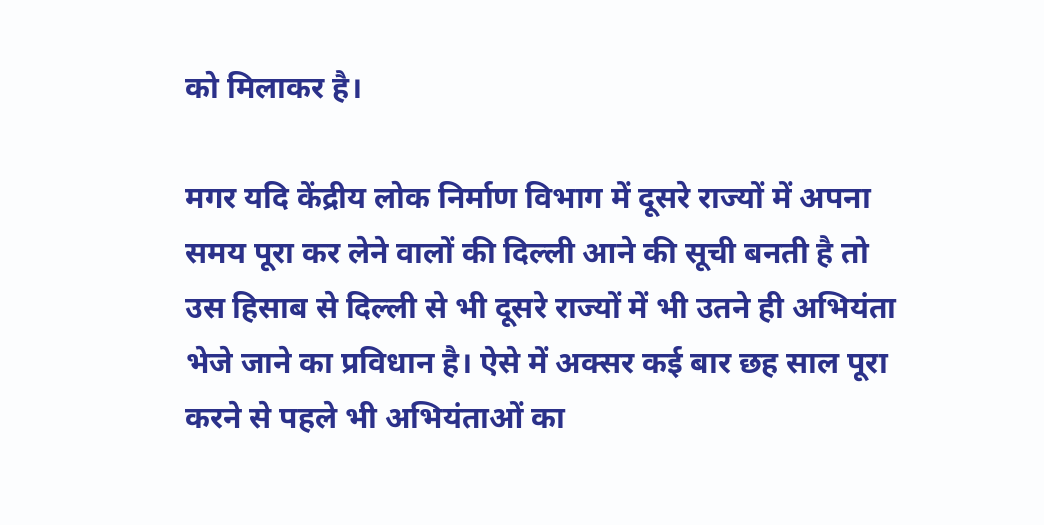को मिलाकर है।

मगर यदि केंद्रीय लोक निर्माण विभाग में दूसरे राज्यों में अपना समय पूरा कर लेने वालों की दिल्ली आने की सूची बनती है तो उस हिसाब से दिल्ली से भी दूसरे राज्यों में भी उतने ही अभियंता भेजे जाने का प्रविधान है। ऐसे में अक्सर कई बार छह साल पूरा करने से पहले भी अभियंताओं का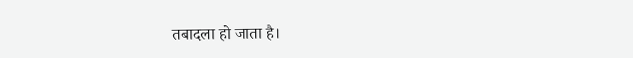तबादला हो जाता है।